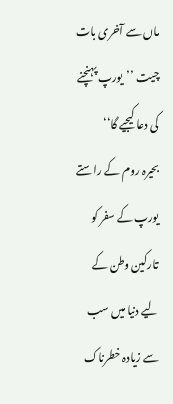ماں سے آخری بات چیت ’’یورپ پہنچنے کی دعا کیجیے گا‘‘
بحیرہ روم کے راستے یورپ کے سفر کو تارکین وطن کے لیے دنیا میں سب سے زیادہ خطرناک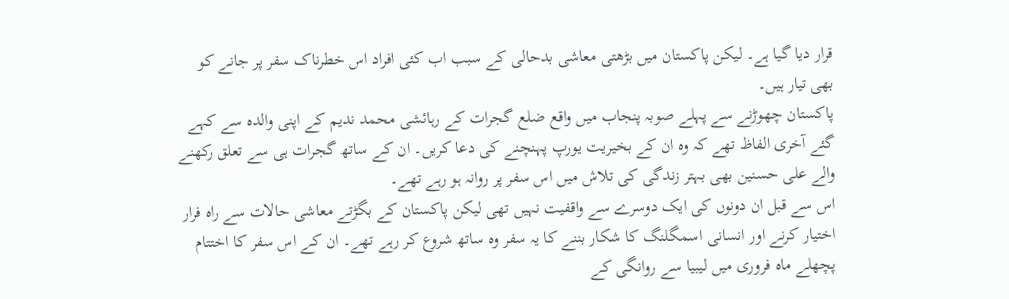قرار دیا گیا ہے۔ لیکن پاکستان میں بڑھتی معاشی بدحالی کے سبب اب کئی افراد اس خطرناک سفر پر جانے کو بھی تیار ہیں۔
پاکستان چھوڑنے سے پہلے صوبہ پنجاب میں واقع ضلع گجرات کے رہائشی محمد ندیم کے اپنی والدہ سے کہے گئے آخری الفاظ تھے کہ وہ ان کے بخیریت یورپ پہنچنے کی دعا کریں۔ ان کے ساتھ گجرات ہی سے تعلق رکھنے والے علی حسنین بھی بہتر زندگی کی تلاش میں اس سفر پر روانہ ہو رہے تھے۔
اس سے قبل ان دونوں کی ایک دوسرے سے واقفیت نہیں تھی لیکن پاکستان کے بگڑتے معاشی حالات سے راہ فرار اختیار کرنے اور انسانی اسمگلنگ کا شکار بننے کا یہ سفر وہ ساتھ شروع کر رہے تھے۔ ان کے اس سفر کا اختتام پچھلے ماہ فروری میں لیبیا سے روانگی کے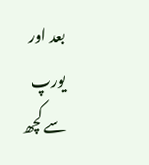بعد اور یورپ سے کچھ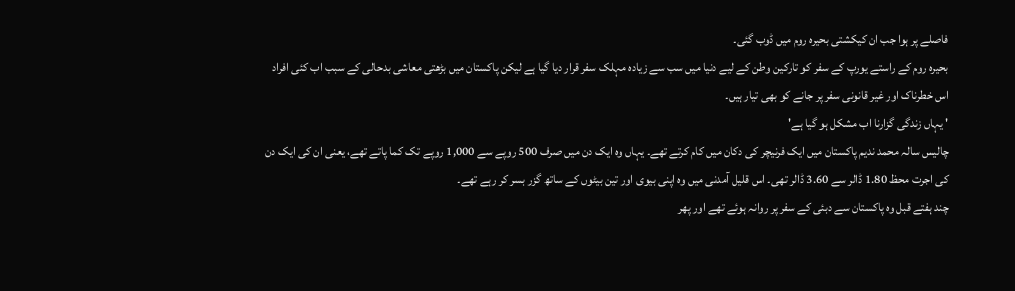فاصلے پر ہوا جب ان کیکشتی بحیرہ روم میں ڈوب گئی۔
بحیرہ روم کے راستے یورپ کے سفر کو تارکین وطن کے لیے دنیا میں سب سے زیادہ مہلک سفر قرار دیا گیا ہے لیکن پاکستان میں بڑھتی معاشی بدحالی کے سبب اب کئی افراد اس خطرناک اور غیر قانونی سفر پر جانے کو بھی تیار ہیں۔
' یہاں زندگی گزارنا اب مشکل ہو گیا ہے'
چالیس سالہ محمد ندیم پاکستان میں ایک فرنیچر کی دکان میں کام کرتے تھے۔ یہاں وہ ایک دن میں صرف 500 روپے سے 1,000 روپے تک کما پاتے تھے، یعنی ان کی ایک دن کی اجرت محظ 1.80 ڈالر سے 3.60 ڈالر تھی۔ اس قلیل آمدنی میں وہ اپنی بیوی اور تین بیٹوں کے ساتھ گزر بسر کر رہے تھے۔
چند ہفتے قبل وہ پاکستان سے دبئی کے سفر پر روانہ ہوئے تھے اور پھر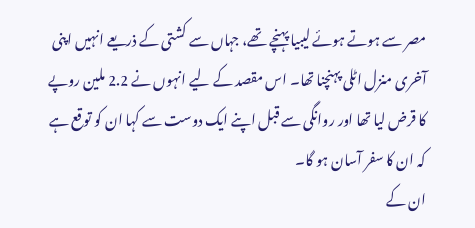مصر سے ہوتے ہوئے لیبیا پہنچے تھے، جہاں سے کشتی کے ذریعے انہیں اپنی آخری منزل اٹلی پہنچنا تھا۔ اس مقصد کے لیے انہوں نے 2.2 ملین روپے کا قرض لیا تھا اور روانگی سے قبل اپنے ایک دوست سے کہا ان کو توقع ہے کہ ان کا سفر آسان ہو گا۔
ان کے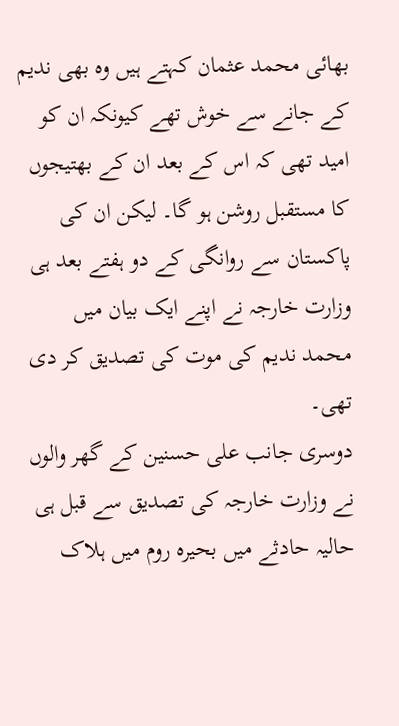بھائی محمد عثمان کہتے ہیں وہ بھی ندیم کے جانے سے خوش تھے کیونکہ ان کو امید تھی کہ اس کے بعد ان کے بھتیجوں کا مستقبل روشن ہو گا۔ لیکن ان کی پاکستان سے روانگی کے دو ہفتے بعد ہی وزارت خارجہ نے اپنے ایک بیان میں محمد ندیم کی موت کی تصدیق کر دی تھی۔
دوسری جانب علی حسنین کے گھر والوں نے وزارت خارجہ کی تصدیق سے قبل ہی حالیہ حادثے میں بحیرہ روم میں ہلاک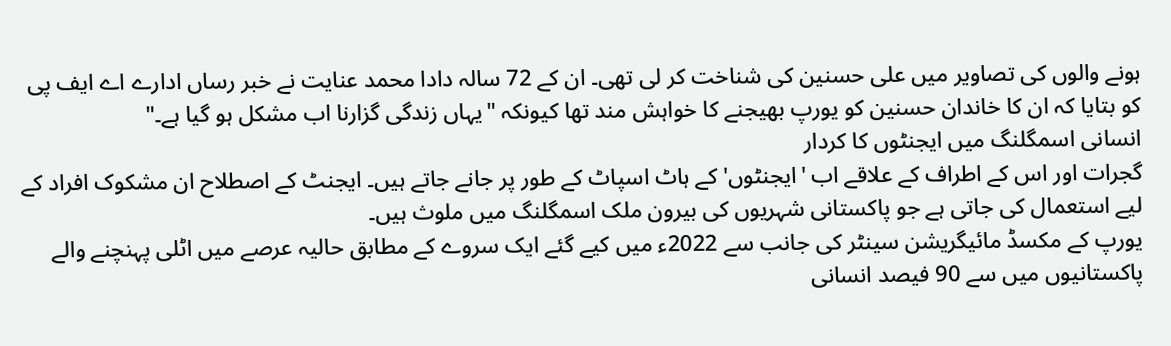ہونے والوں کی تصاویر میں علی حسنین کی شناخت کر لی تھی۔ ان کے 72 سالہ دادا محمد عنایت نے خبر رساں ادارے اے ایف پی کو بتایا کہ ان کا خاندان حسنین کو یورپ بھیجنے کا خواہش مند تھا کیونکہ "یہاں زندگی گزارنا اب مشکل ہو گیا ہے۔"
انسانی اسمگلنگ میں ایجنٹوں کا کردار
گجرات اور اس کے اطراف کے علاقے اب 'ایجنٹوں' کے ہاٹ اسپاٹ کے طور پر جانے جاتے ہیں۔ ایجنٹ کے اصطلاح ان مشکوک افراد کے لیے استعمال کی جاتی ہے جو پاکستانی شہریوں کی بیرون ملک اسمگلنگ میں ملوث ہیں۔
یورپ کے مکسڈ مائیگریشن سینٹر کی جانب سے 2022ء میں کیے گئے ایک سروے کے مطابق حالیہ عرصے میں اٹلی پہنچنے والے پاکستانیوں میں سے 90 فیصد انسانی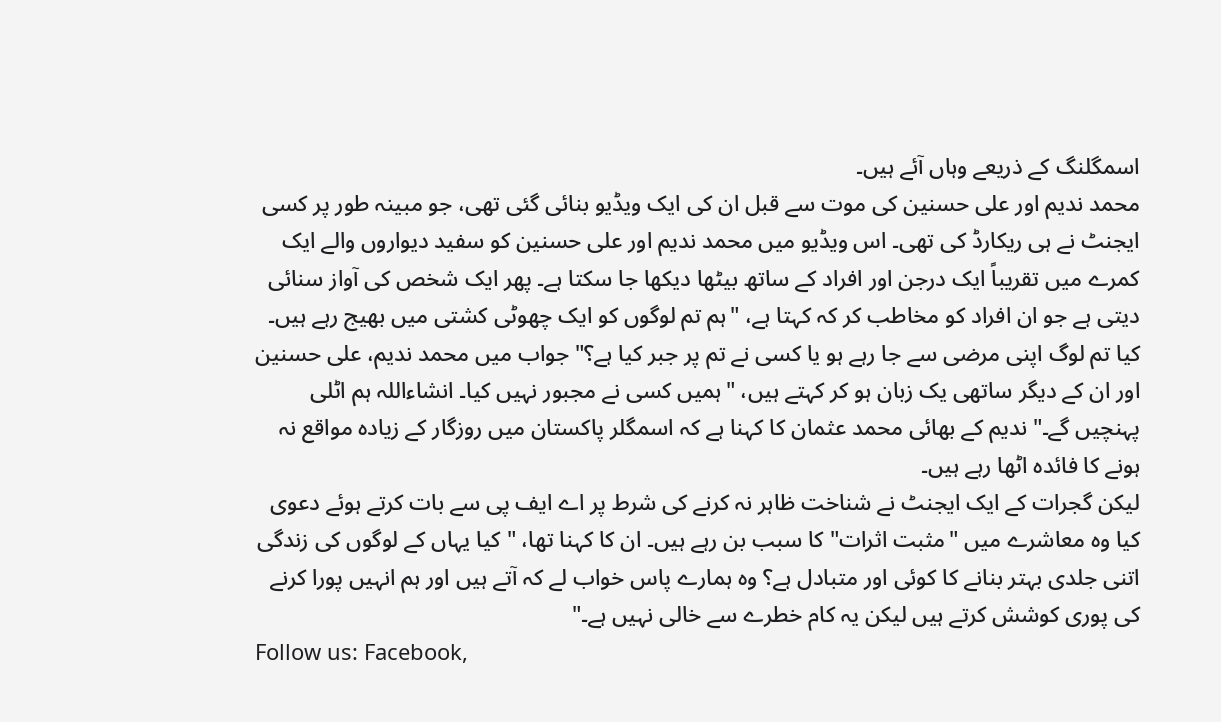اسمگلنگ کے ذریعے وہاں آئے ہیں۔
محمد ندیم اور علی حسنین کی موت سے قبل ان کی ایک ویڈیو بنائی گئی تھی، جو مبینہ طور پر کسی ایجنٹ نے ہی ریکارڈ کی تھی۔ اس ویڈیو میں محمد ندیم اور علی حسنین کو سفید دیواروں والے ایک کمرے میں تقریباً ایک درجن اور افراد کے ساتھ بیٹھا دیکھا جا سکتا ہے۔ پھر ایک شخص کی آواز سنائی دیتی ہے جو ان افراد کو مخاطب کر کہ کہتا ہے، "ہم تم لوگوں کو ایک چھوٹی کشتی میں بھیج رہے ہیں۔ کیا تم لوگ اپنی مرضی سے جا رہے ہو یا کسی نے تم پر جبر کیا ہے؟" جواب میں محمد ندیم، علی حسنین اور ان کے دیگر ساتھی یک زبان ہو کر کہتے ہیں، "ہمیں کسی نے مجبور نہیں کیا۔ انشاءاللہ ہم اٹلی پہنچیں گے۔" ندیم کے بھائی محمد عثمان کا کہنا ہے کہ اسمگلر پاکستان میں روزگار کے زیادہ مواقع نہ ہونے کا فائدہ اٹھا رہے ہیں۔
لیکن گجرات کے ایک ایجنٹ نے شناخت ظاہر نہ کرنے کی شرط پر اے ایف پی سے بات کرتے ہوئے دعوی کیا وہ معاشرے میں "مثبت اثرات" کا سبب بن رہے ہیں۔ ان کا کہنا تھا، "کیا یہاں کے لوگوں کی زندگی اتنی جلدی بہتر بنانے کا کوئی اور متبادل ہے؟ وہ ہمارے پاس خواب لے کہ آتے ہیں اور ہم انہیں پورا کرنے کی پوری کوشش کرتے ہیں لیکن یہ کام خطرے سے خالی نہیں ہے۔"
Follow us: Facebook,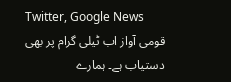Twitter, Google News
قومی آواز اب ٹیلی گرام پر بھی دستیاب ہے۔ ہمارے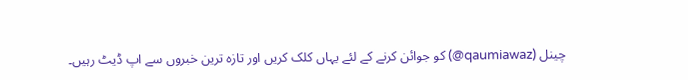چینل (qaumiawaz@) کو جوائن کرنے کے لئے یہاں کلک کریں اور تازہ ترین خبروں سے اپ ڈیٹ رہیں۔